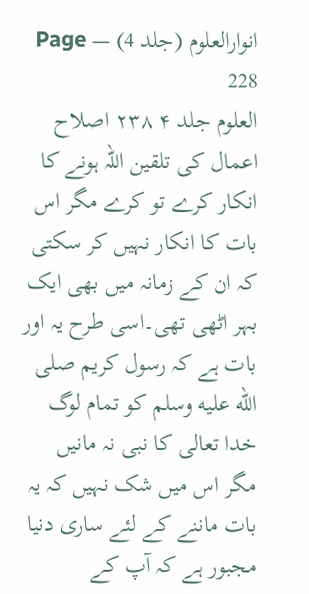انوارالعلوم (جلد 4) — Page 228
العلوم جلد ۴ ۲۳۸ اصلاح اعمال کی تلقین اللہ ہونے کا انکار کرے تو کرے مگر اس بات کا انکار نہیں کر سکتی کہ ان کے زمانہ میں بھی ایک بہر اٹھی تھی۔اسی طرح یہ اور بات ہے کہ رسول کریم صلى الله عليه وسلم کو تمام لوگ خدا تعالی کا نبی نہ مانیں مگر اس میں شک نہیں کہ یہ بات ماننے کے لئے ساری دنیا مجبور ہے کہ آپ کے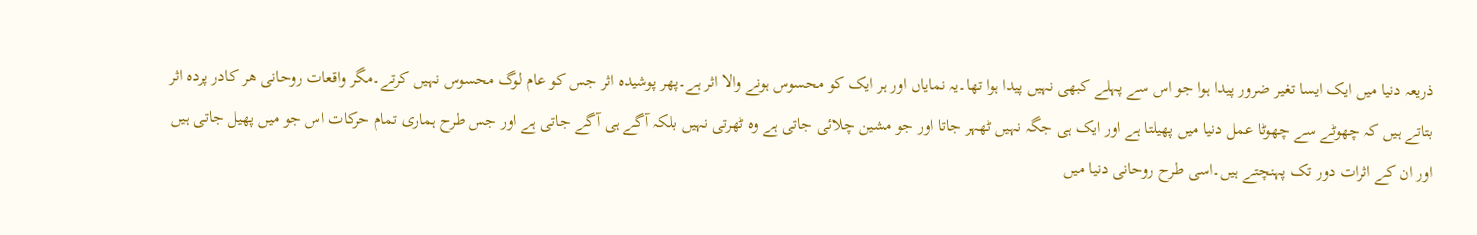ذریعہ دنیا میں ایک ایسا تغیر ضرور پیدا ہوا جو اس سے پہلے کبھی نہیں پیدا ہوا تھا۔یہ نمایاں اور ہر ایک کو محسوس ہونے والا اثر ہے۔پھر پوشیدہ اثر جس کو عام لوگ محسوس نہیں کرتے۔مگر واقعات روحانی هر کادر پرده اثر بتاتے ہیں کہ چھوٹے سے چھوٹا عمل دنیا میں پھیلتا ہے اور ایک ہی جگہ نہیں ٹھہر جاتا اور جو مشین چلائی جاتی ہے وہ ٹھرتی نہیں بلکہ آگے ہی آگے جاتی ہے اور جس طرح ہماری تمام حرکات اس جو میں پھیل جاتی ہیں اور ان کے اثرات دور تک پہنچتے ہیں۔اسی طرح روحانی دنیا میں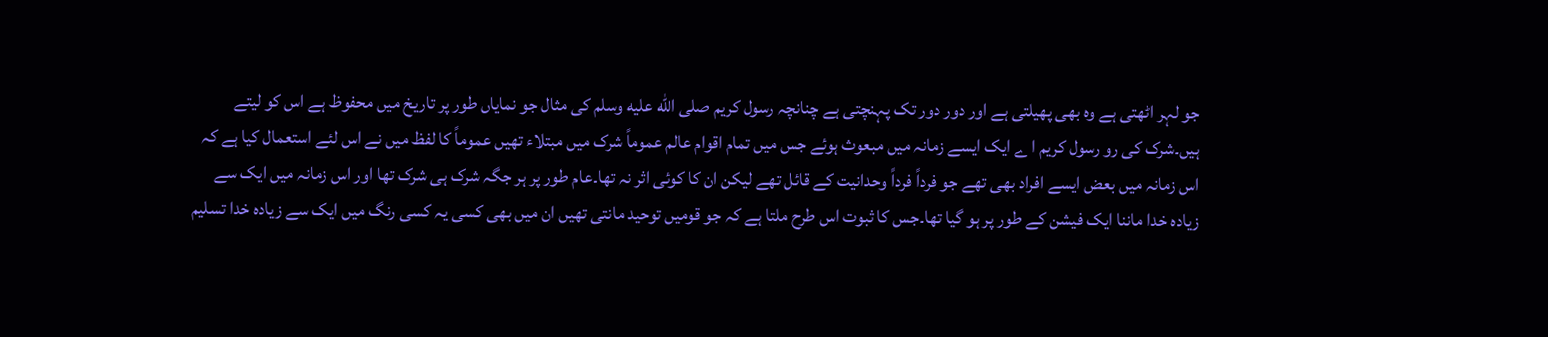جو لہر اٹھتی ہے وہ بھی پھیلتی ہے اور دور دور تک پہنچتی ہے چنانچہ رسول کریم صلى الله عليه وسلم کی مثال جو نمایاں طور پر تاریخ میں محفوظ ہے اس کو لیتے ہیں۔شرک کی رو رسول کریم ا ے ایک ایسے زمانہ میں مبعوث ہوئے جس میں تمام اقوام عالم عموماً شرک میں مبتلاء تھیں عموماً کا لفظ میں نے اس لئے استعمال کیا ہے کہ اس زمانہ میں بعض ایسے افراد بھی تھے جو فرداً فرداً وحدانیت کے قائل تھے لیکن ان کا کوئی اثر نہ تھا۔عام طور پر ہر جگہ شرک ہی شرک تھا اور اس زمانہ میں ایک سے زیادہ خدا ماننا ایک فیشن کے طور پر ہو گیا تھا۔جس کا ثبوت اس طرح ملتا ہے کہ جو قومیں توحید مانتی تھیں ان میں بھی کسی یہ کسی رنگ میں ایک سے زیادہ خدا تسلیم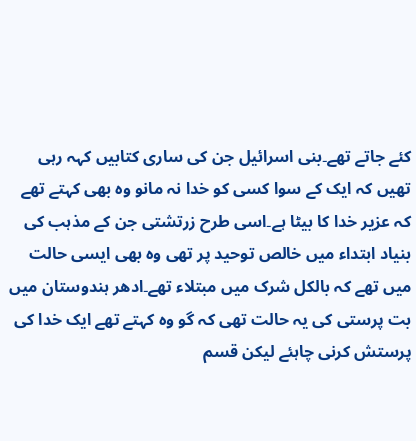کئے جاتے تھے۔بنی اسرائیل جن کی ساری کتابیں کہہ رہی تھیں کہ ایک کے سوا کسی کو خدا نہ مانو وہ بھی کہتے تھے کہ عزیر خدا کا بیٹا ہے۔اسی طرح زرتشتی جن کے مذہب کی بنیاد ابتداء میں خالص توحید پر تھی وہ بھی ایسی حالت میں تھے کہ بالکل شرک میں مبتلاء تھے۔ادھر ہندوستان میں بت پرستی کی یہ حالت تھی کہ گو وہ کہتے تھے ایک خدا کی پرستش کرنی چاہئے لیکن قسم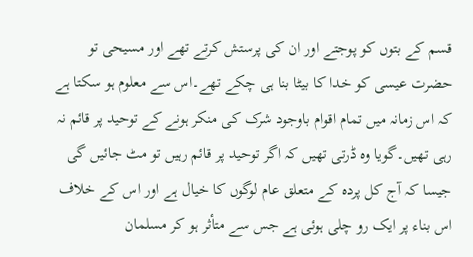قسم کے بتوں کو پوجتے اور ان کی پرستش کرتے تھے اور مسیحی تو حضرت عیسی کو خدا کا بیٹا بنا ہی چکے تھے۔اس سے معلوم ہو سکتا ہے کہ اس زمانہ میں تمام اقوام باوجود شرک کی منکر ہونے کے توحید پر قائم نہ رہی تھیں۔گویا وہ ڈرتی تھیں کہ اگر توحید پر قائم رہیں تو مٹ جائیں گی جیسا کہ آج کل پردہ کے متعلق عام لوگوں کا خیال ہے اور اس کے خلاف اس بناء پر ایک رو چلی ہوئی ہے جس سے متأثر ہو کر مسلمان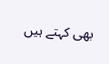بھی کہتے ہیں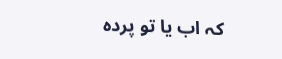کہ اب یا تو پردہ